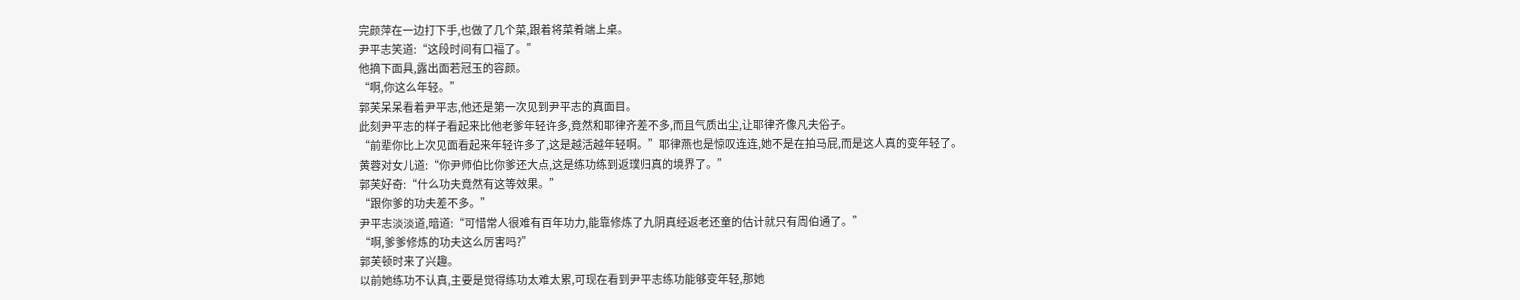完颜萍在一边打下手,也做了几个菜,跟着将菜肴端上桌。
尹平志笑道:“这段时间有口福了。”
他摘下面具,露出面若冠玉的容颜。
“啊,你这么年轻。”
郭芙呆呆看着尹平志,他还是第一次见到尹平志的真面目。
此刻尹平志的样子看起来比他老爹年轻许多,竟然和耶律齐差不多,而且气质出尘,让耶律齐像凡夫俗子。
“前辈你比上次见面看起来年轻许多了,这是越活越年轻啊。”耶律燕也是惊叹连连,她不是在拍马屁,而是这人真的变年轻了。
黄蓉对女儿道:“你尹师伯比你爹还大点,这是练功练到返璞归真的境界了。”
郭芙好奇:“什么功夫竟然有这等效果。”
“跟你爹的功夫差不多。”
尹平志淡淡道,暗道:“可惜常人很难有百年功力,能靠修炼了九阴真经返老还童的估计就只有周伯通了。”
“啊,爹爹修炼的功夫这么厉害吗?”
郭芙顿时来了兴趣。
以前她练功不认真,主要是觉得练功太难太累,可现在看到尹平志练功能够变年轻,那她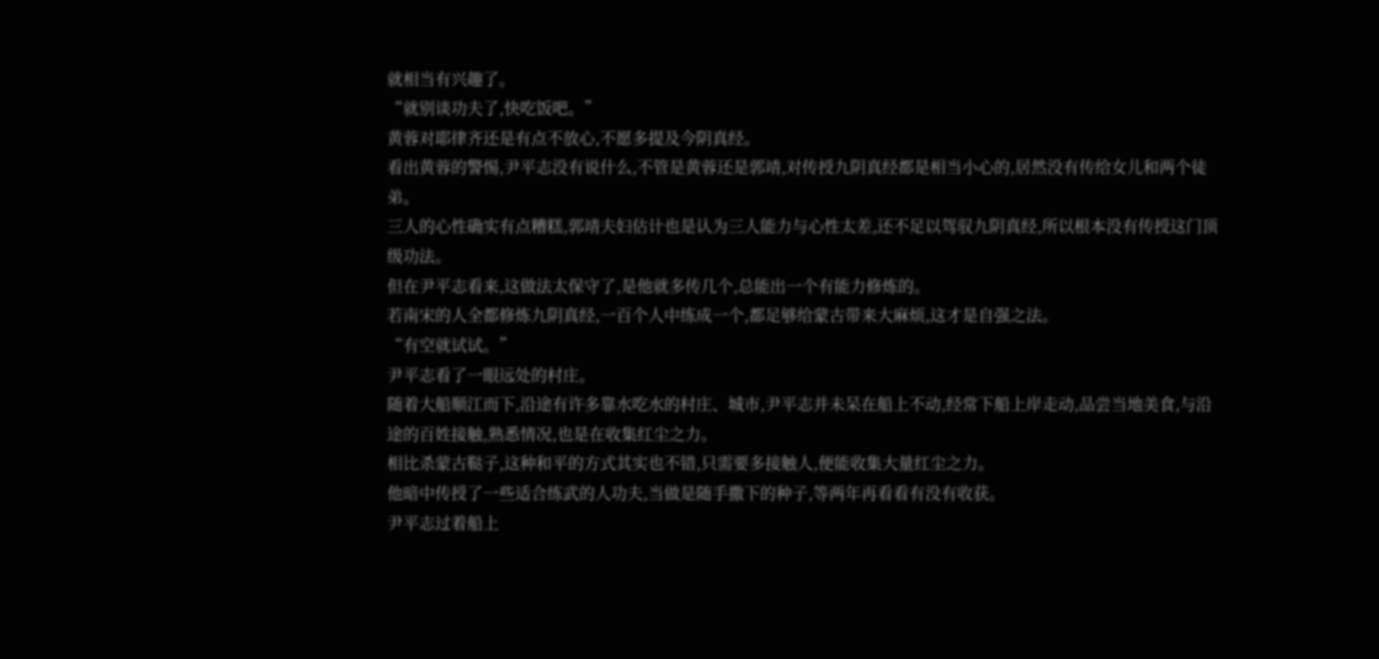就相当有兴趣了。
“就别谈功夫了,快吃饭吧。”
黄蓉对耶律齐还是有点不放心,不愿多提及今阴真经。
看出黄蓉的警惕,尹平志没有说什么,不管是黄蓉还是郭靖,对传授九阴真经都是相当小心的,居然没有传给女儿和两个徒弟。
三人的心性确实有点糟糕,郭靖夫妇估计也是认为三人能力与心性太差,还不足以驾驭九阴真经,所以根本没有传授这门顶级功法。
但在尹平志看来,这做法太保守了,是他就多传几个,总能出一个有能力修炼的。
若南宋的人全都修炼九阴真经,一百个人中练成一个,都足够给蒙古带来大麻烦,这才是自强之法。
“有空就试试。”
尹平志看了一眼远处的村庄。
随着大船顺江而下,沿途有许多靠水吃水的村庄、城市,尹平志并未呆在船上不动,经常下船上岸走动,品尝当地美食,与沿途的百姓接触,熟悉情况,也是在收集红尘之力。
相比杀蒙古鞑子,这种和平的方式其实也不错,只需要多接触人,便能收集大量红尘之力。
他暗中传授了一些适合练武的人功夫,当做是随手撒下的种子,等两年再看看有没有收获。
尹平志过着船上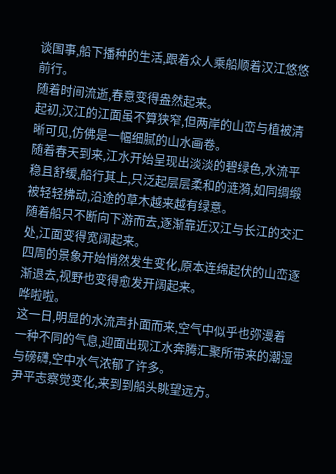谈国事,船下播种的生活,跟着众人乘船顺着汉江悠悠前行。
随着时间流逝,春意变得盎然起来。
起初,汉江的江面虽不算狭窄,但两岸的山峦与植被清晰可见,仿佛是一幅细腻的山水画卷。
随着春天到来,江水开始呈现出淡淡的碧绿色,水流平稳且舒缓,船行其上,只泛起层层柔和的涟漪,如同绸缎被轻轻拂动,沿途的草木越来越有绿意。
随着船只不断向下游而去,逐渐靠近汉江与长江的交汇处,江面变得宽阔起来。
四周的景象开始悄然发生变化,原本连绵起伏的山峦逐渐退去,视野也变得愈发开阔起来。
哗啦啦。
这一日,明显的水流声扑面而来,空气中似乎也弥漫着一种不同的气息,迎面出现江水奔腾汇聚所带来的潮湿与磅礴,空中水气浓郁了许多。
尹平志察觉变化,来到到船头眺望远方。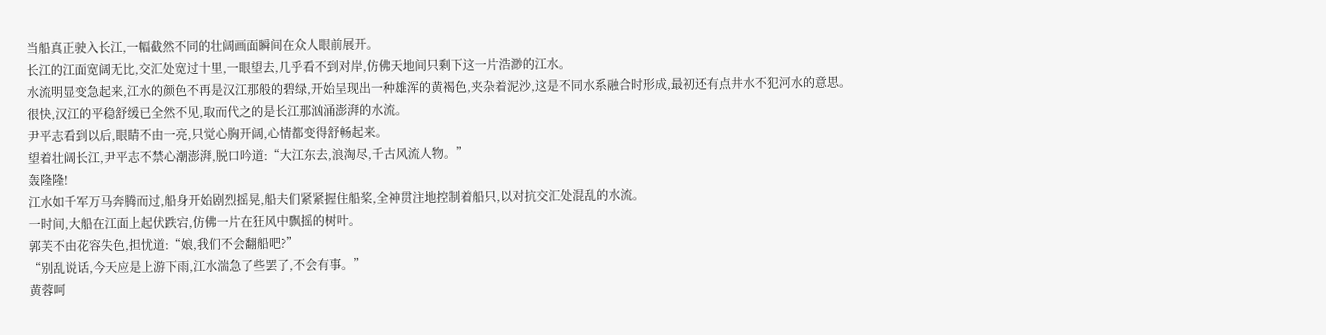当船真正驶入长江,一幅截然不同的壮阔画面瞬间在众人眼前展开。
长江的江面宽阔无比,交汇处宽过十里,一眼望去,几乎看不到对岸,仿佛天地间只剩下这一片浩渺的江水。
水流明显变急起来,江水的颜色不再是汉江那般的碧绿,开始呈现出一种雄浑的黄褐色,夹杂着泥沙,这是不同水系融合时形成,最初还有点井水不犯河水的意思。
很快,汉江的平稳舒缓已全然不见,取而代之的是长江那汹涌澎湃的水流。
尹平志看到以后,眼睛不由一亮,只觉心胸开阔,心情都变得舒畅起来。
望着壮阔长江,尹平志不禁心潮澎湃,脱口吟道:“大江东去,浪淘尽,千古风流人物。”
轰隆隆!
江水如千军万马奔腾而过,船身开始剧烈摇晃,船夫们紧紧握住船桨,全神贯注地控制着船只,以对抗交汇处混乱的水流。
一时间,大船在江面上起伏跌宕,仿佛一片在狂风中飘摇的树叶。
郭芙不由花容失色,担忧道:“娘,我们不会翻船吧?”
“别乱说话,今天应是上游下雨,江水湍急了些罢了,不会有事。”
黄蓉呵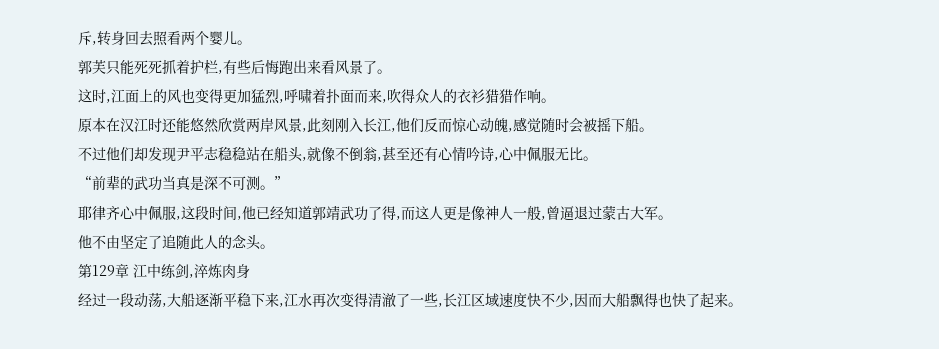斥,转身回去照看两个婴儿。
郭芙只能死死抓着护栏,有些后悔跑出来看风景了。
这时,江面上的风也变得更加猛烈,呼啸着扑面而来,吹得众人的衣衫猎猎作响。
原本在汉江时还能悠然欣赏两岸风景,此刻刚入长江,他们反而惊心动魄,感觉随时会被摇下船。
不过他们却发现尹平志稳稳站在船头,就像不倒翁,甚至还有心情吟诗,心中佩服无比。
“前辈的武功当真是深不可测。”
耶律齐心中佩服,这段时间,他已经知道郭靖武功了得,而这人更是像神人一般,曾逼退过蒙古大军。
他不由坚定了追随此人的念头。
第129章 江中练剑,淬炼肉身
经过一段动荡,大船逐渐平稳下来,江水再次变得清澈了一些,长江区域速度快不少,因而大船飘得也快了起来。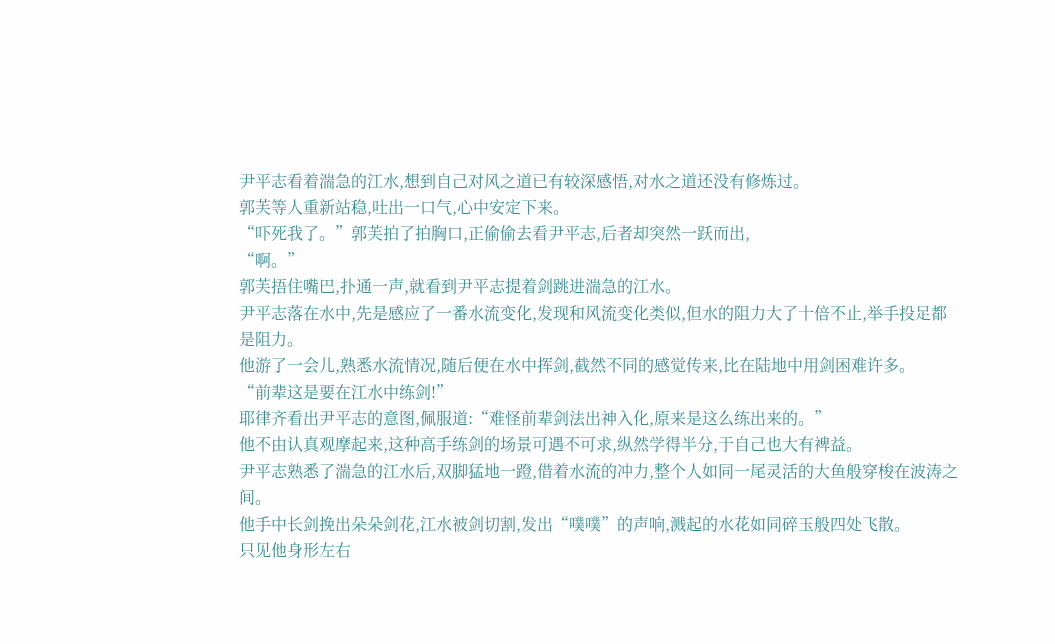尹平志看着湍急的江水,想到自己对风之道已有较深感悟,对水之道还没有修炼过。
郭芙等人重新站稳,吐出一口气,心中安定下来。
“吓死我了。”郭芙拍了拍胸口,正偷偷去看尹平志,后者却突然一跃而出,
“啊。”
郭芙捂住嘴巴,扑通一声,就看到尹平志提着剑跳进湍急的江水。
尹平志落在水中,先是感应了一番水流变化,发现和风流变化类似,但水的阻力大了十倍不止,举手投足都是阻力。
他游了一会儿,熟悉水流情况,随后便在水中挥剑,截然不同的感觉传来,比在陆地中用剑困难许多。
“前辈这是要在江水中练剑!”
耶律齐看出尹平志的意图,佩服道:“难怪前辈剑法出神入化,原来是这么练出来的。”
他不由认真观摩起来,这种高手练剑的场景可遇不可求,纵然学得半分,于自己也大有裨益。
尹平志熟悉了湍急的江水后,双脚猛地一蹬,借着水流的冲力,整个人如同一尾灵活的大鱼般穿梭在波涛之间。
他手中长剑挽出朵朵剑花,江水被剑切割,发出“噗噗”的声响,溅起的水花如同碎玉般四处飞散。
只见他身形左右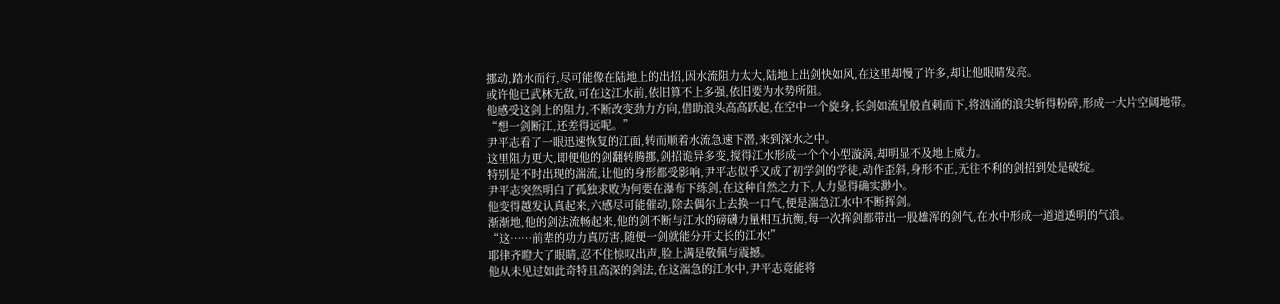挪动,踏水而行,尽可能像在陆地上的出招,因水流阻力太大,陆地上出剑快如风,在这里却慢了许多,却让他眼睛发亮。
或许他已武林无敌,可在这江水前,依旧算不上多强,依旧要为水势所阻。
他感受这剑上的阻力,不断改变劲力方向,借助浪头高高跃起,在空中一个旋身,长剑如流星般直刺而下,将汹涌的浪尖斩得粉碎,形成一大片空阔地带。
“想一剑断江,还差得远呢。”
尹平志看了一眼迅速恢复的江面,转而顺着水流急速下潜,来到深水之中。
这里阻力更大,即便他的剑翻转腾挪,剑招诡异多变,搅得江水形成一个个小型漩涡,却明显不及地上威力。
特别是不时出现的湍流,让他的身形都受影响,尹平志似乎又成了初学剑的学徒,动作歪斜,身形不正,无往不利的剑招到处是破绽。
尹平志突然明白了孤独求败为何要在瀑布下练剑,在这种自然之力下,人力显得确实渺小。
他变得越发认真起来,六感尽可能催动,除去偶尔上去换一口气,便是湍急江水中不断挥剑。
渐渐地,他的剑法流畅起来,他的剑不断与江水的磅礴力量相互抗衡,每一次挥剑都带出一股雄浑的剑气,在水中形成一道道透明的气浪。
“这……前辈的功力真厉害,随便一剑就能分开丈长的江水!”
耶律齐瞪大了眼睛,忍不住惊叹出声,脸上满是敬佩与震撼。
他从未见过如此奇特且高深的剑法,在这湍急的江水中,尹平志竟能将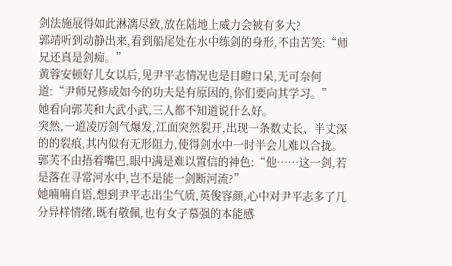剑法施展得如此淋漓尽致,放在陆地上威力会被有多大?
郭靖听到动静出来,看到船尾处在水中练剑的身形,不由苦笑:“师兄还真是剑痴。”
黄蓉安顿好儿女以后,见尹平志情况也是目瞪口呆,无可奈何道:“尹师兄修成如今的功夫是有原因的,你们要向其学习。”
她看向郭芙和大武小武,三人都不知道说什么好。
突然,一道凌厉剑气爆发,江面突然裂开,出现一条数丈长、半丈深的的裂痕,其内似有无形阻力,使得剑水中一时半会儿难以合拢。
郭芙不由捂着嘴巴,眼中满是难以置信的神色:“他……这一剑,若是落在寻常河水中,岂不是能一剑断河流?”
她喃喃自语,想到尹平志出尘气质,英俊容颜,心中对尹平志多了几分异样情绪,既有敬佩,也有女子慕强的本能感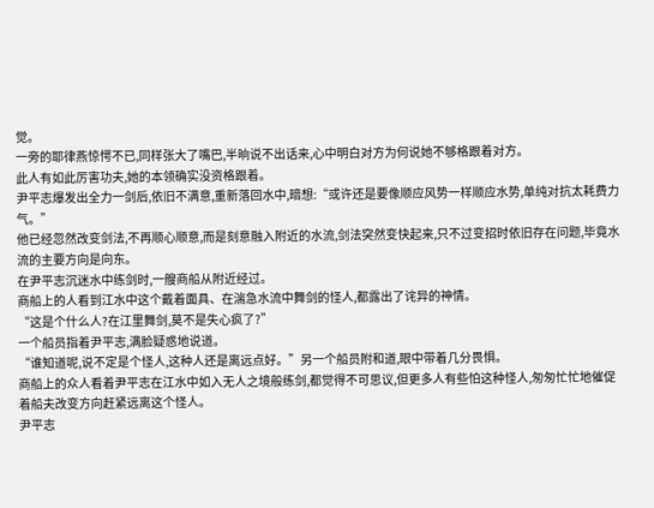觉。
一旁的耶律燕惊愕不已,同样张大了嘴巴,半晌说不出话来,心中明白对方为何说她不够格跟着对方。
此人有如此厉害功夫,她的本领确实没资格跟着。
尹平志爆发出全力一剑后,依旧不满意,重新落回水中,暗想:“或许还是要像顺应风势一样顺应水势,单纯对抗太耗费力气。”
他已经忽然改变剑法,不再顺心顺意,而是刻意融入附近的水流,剑法突然变快起来,只不过变招时依旧存在问题,毕竟水流的主要方向是向东。
在尹平志沉迷水中练剑时,一艘商船从附近经过。
商船上的人看到江水中这个戴着面具、在湍急水流中舞剑的怪人,都露出了诧异的神情。
“这是个什么人?在江里舞剑,莫不是失心疯了?”
一个船员指着尹平志,满脸疑惑地说道。
“谁知道呢,说不定是个怪人,这种人还是离远点好。”另一个船员附和道,眼中带着几分畏惧。
商船上的众人看着尹平志在江水中如入无人之境般练剑,都觉得不可思议,但更多人有些怕这种怪人,匆匆忙忙地催促着船夫改变方向赶紧远离这个怪人。
尹平志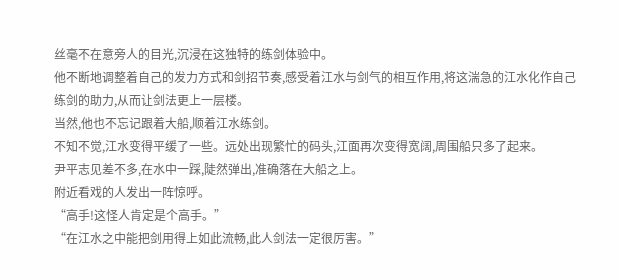丝毫不在意旁人的目光,沉浸在这独特的练剑体验中。
他不断地调整着自己的发力方式和剑招节奏,感受着江水与剑气的相互作用,将这湍急的江水化作自己练剑的助力,从而让剑法更上一层楼。
当然,他也不忘记跟着大船,顺着江水练剑。
不知不觉,江水变得平缓了一些。远处出现繁忙的码头,江面再次变得宽阔,周围船只多了起来。
尹平志见差不多,在水中一踩,陡然弹出,准确落在大船之上。
附近看戏的人发出一阵惊呼。
“高手!这怪人肯定是个高手。”
“在江水之中能把剑用得上如此流畅,此人剑法一定很厉害。”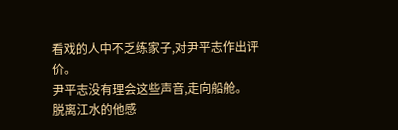看戏的人中不乏练家子,对尹平志作出评价。
尹平志没有理会这些声音,走向船舱。
脱离江水的他感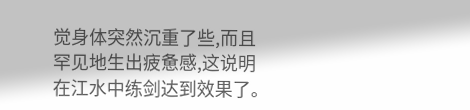觉身体突然沉重了些,而且罕见地生出疲惫感,这说明在江水中练剑达到效果了。